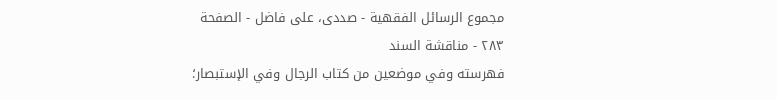مجموع الرسائل الفقهية - صددى، على فاضل - الصفحة ٢٨٣ - مناقشة السند
فهرسته وفي موضعين من كتاب الرجال وفي الإستبصار؛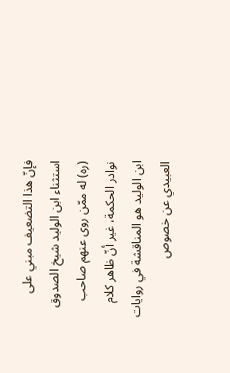فإنّ هذا التضعيف مبني على استثناء ابن الوليد شيخ الصدوق (ره) له ممّن روى عنهم صاحب نوادر الحكمة، غير أنّ ظاهر كلام ابن الوليد هو المناقشة في روايات العبيدي عن خصوص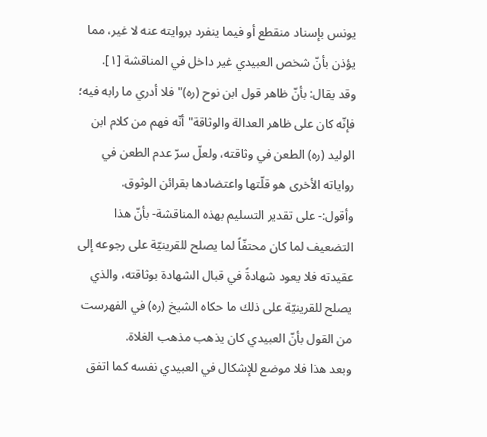يونس بإسناد منقطع أو فيما ينفرد بروايته عنه لا غير، مما يؤذن بأنّ شخص العبيدي غير داخل في المناقشة [١].
وقد يقال: بأنّ ظاهر قول ابن نوح (ره)" فلا أدري ما رابه فيه؛ فإنّه كان على ظاهر العدالة والوثاقة" أنّه فهم من كلام ابن الوليد (ره) الطعن في وثاقته، ولعلّ سرّ عدم الطعن في رواياته الأخرى هو قلّتها واعتضادها بقرائن الوثوق.
وأقول:- على تقدير التسليم بهذه المناقشة- بأنّ هذا التضعيف لما كان محتفّاً لما يصلح للقرينيّة على رجوعه إلى عقيدته فلا يعود شهادةً في قبال الشهادة بوثاقته، والذي يصلح للقرينيّة على ذلك ما حكاه الشيخ (ره) في الفهرست من القول بأنّ العبيدي كان يذهب مذهب الغلاة.
وبعد هذا فلا موضع للإشكال في العبيدي نفسه كما اتفق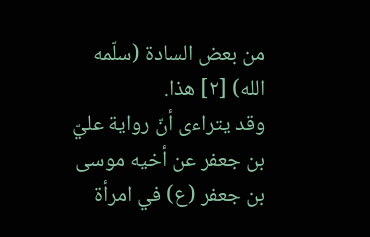من بعض السادة (سلّمه الله) [٢] هذا.
وقد يتراءى أنّ رواية عليّ بن جعفر عن أخيه موسى بن جعفر (ع) في امرأة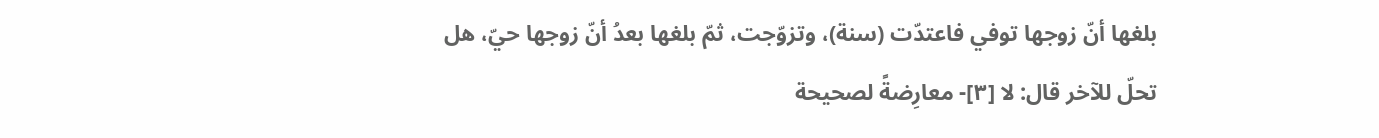بلغها أنّ زوجها توفي فاعتدّت (سنة)، وتزوّجت، ثمّ بلغها بعدُ أنّ زوجها حيّ، هل تحلّ للآخر قال: لا [٣]- معارِضةً لصحيحة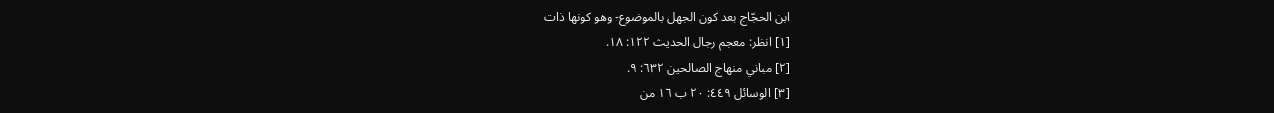ابن الحجّاج بعد كون الجهل بالموضوع- وهو كونها ذات
[١] انظر: معجم رجال الحديث ١٢٢: ١٨.
[٢] مباني منهاج الصالحين ٦٣٢: ٩.
[٣] الوسائل ٤٤٩: ٢٠ ب ١٦ من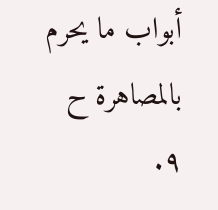أبواب ما يحرم بالمصاهرة ح ٩.